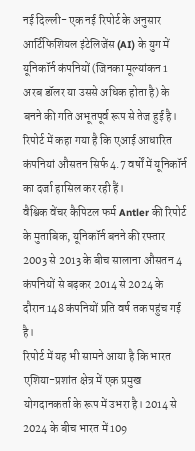नई दिल्ली- एक नई रिपोर्ट के अनुसार आर्टिफिशियल इंटेलिजेंस (AI) के युग में यूनिकॉर्न कंपनियों (जिनका मूल्यांकन 1 अरब डॉलर या उससे अधिक होता है) के बनने की गति अभूतपूर्व रूप से तेज हुई है। रिपोर्ट में कहा गया है कि एआई आधारित कंपनियां औसतन सिर्फ 4.7 वर्षों में यूनिकॉर्न का दर्जा हासिल कर रही हैं।
वैश्विक वेंचर कैपिटल फर्म Antler की रिपोर्ट के मुताबिक, यूनिकॉर्न बनने की रफ्तार 2003 से 2013 के बीच सालाना औसतन 4 कंपनियों से बढ़कर 2014 से 2024 के दौरान 148 कंपनियों प्रति वर्ष तक पहुंच गई है।
रिपोर्ट में यह भी सामने आया है कि भारत एशिया-प्रशांत क्षेत्र में एक प्रमुख योगदानकर्ता के रूप में उभरा है। 2014 से 2024 के बीच भारत में 109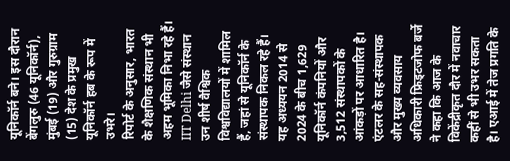यूनिकॉर्न बने। इस दौरान बेंगलुरु (46 यूनिकॉर्न), मुंबई (19) और गुरुग्राम (15) देश के प्रमुख यूनिकॉर्न हब के रूप में उभरे।
रिपोर्ट के अनुसार, भारत के शैक्षणिक संस्थान भी अहम भूमिका निभा रहे हैं। IIT Delhi जैसे संस्थान उन शीर्ष वैश्विक विश्वविद्यालयों में शामिल हैं, जहां से यूनिकॉर्न के संस्थापक निकल रहे हैं।
यह अध्ययन 2014 से 2024 के बीच 1,629 यूनिकॉर्न कंपनियों और 3,512 संस्थापकों के आंकड़ों पर आधारित है।
एंटलर के सह-संस्थापक और मुख्य व्यवसाय अधिकारी फ्रिड्टजोफ बर्जे ने कहा कि आज के विकेंद्रीकृत दौर में नवाचार कहीं से भी उभर सकता है। एआई में तेज प्रगति के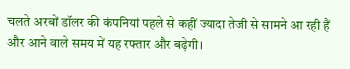चलते अरबों डॉलर की कंपनियां पहले से कहीं ज्यादा तेजी से सामने आ रही हैं और आने वाले समय में यह रफ्तार और बढ़ेगी।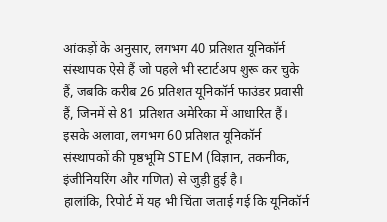आंकड़ों के अनुसार, लगभग 40 प्रतिशत यूनिकॉर्न संस्थापक ऐसे हैं जो पहले भी स्टार्टअप शुरू कर चुके हैं, जबकि करीब 26 प्रतिशत यूनिकॉर्न फाउंडर प्रवासी हैं, जिनमें से 81 प्रतिशत अमेरिका में आधारित हैं। इसके अलावा, लगभग 60 प्रतिशत यूनिकॉर्न संस्थापकों की पृष्ठभूमि STEM (विज्ञान, तकनीक, इंजीनियरिंग और गणित) से जुड़ी हुई है।
हालांकि, रिपोर्ट में यह भी चिंता जताई गई कि यूनिकॉर्न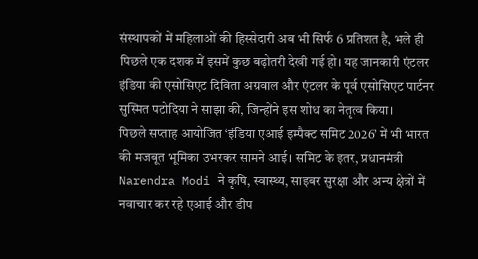संस्थापकों में महिलाओं की हिस्सेदारी अब भी सिर्फ 6 प्रतिशत है, भले ही पिछले एक दशक में इसमें कुछ बढ़ोतरी देखी गई हो। यह जानकारी एंटलर इंडिया की एसोसिएट दिविता अग्रवाल और एंटलर के पूर्व एसोसिएट पार्टनर सुस्मित पटोदिया ने साझा की, जिन्होंने इस शोध का नेतृत्व किया।
पिछले सप्ताह आयोजित ‘इंडिया एआई इम्पैक्ट समिट 2026’ में भी भारत की मजबूत भूमिका उभरकर सामने आई। समिट के इतर, प्रधानमंत्री Narendra Modi ने कृषि, स्वास्थ्य, साइबर सुरक्षा और अन्य क्षेत्रों में नवाचार कर रहे एआई और डीप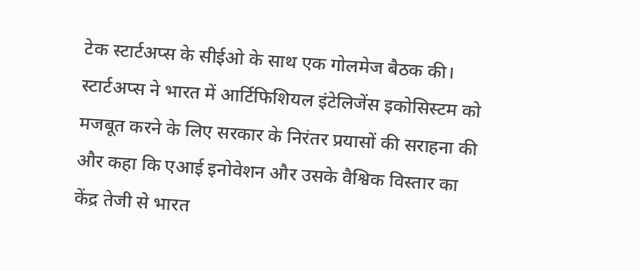टेक स्टार्टअप्स के सीईओ के साथ एक गोलमेज बैठक की।
स्टार्टअप्स ने भारत में आर्टिफिशियल इंटेलिजेंस इकोसिस्टम को मजबूत करने के लिए सरकार के निरंतर प्रयासों की सराहना की और कहा कि एआई इनोवेशन और उसके वैश्विक विस्तार का केंद्र तेजी से भारत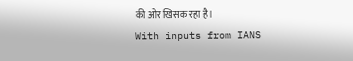की ओर खिसक रहा है।
With inputs from IANS